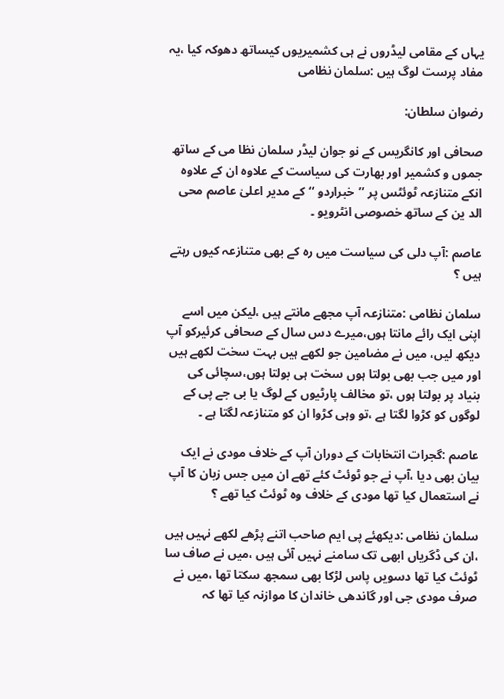یہاں کے مقامی لیڈروں نے ہی کشمیریوں کیساتھ دھوکہ کیا ،یہ مفاد پرست لوگ ہیں :سلمان نظامی

رضوان سلطان:

صحافی اور کانگریس کے نو جوان لیڈر سلمان نظا می کے ساتھ جموں و کشمیر اور بھارت کی سیاست کے علاوہ ان کے علاوہ انکے متنازعہ ٹوئٹس پر ’’خبراردو ‘‘ کے مدیر اعلیٰ عاصم محی الد ین کے ساتھ خصوصی انٹرویو ۔

عاصم :آپ دلی کی سیاست میں رہ کے بھی متنازعہ کیوں رہتے ہیں ؟

سلمان نظامی :متنازعہ آپ مجھے مانتے ہیں ،لیکن میں اسے اپنی ایک رائے مانتا ہوں،میرے دس سال کے صحافی کرئیرکو آپ دیکھ لیں، میں نے مضامین جو لکھے ہیں بہت سخت لکھے ہیں اور میں جب بھی بولتا ہوں سخت ہی بولتا ہوں،سچائی کی بنیاد پر بولتا ہوں ،تو مخالف پارٹیوں کے لوگ یا بی جے پی کے لوگوں کو کڑوا لگتا ہے ،تو وہی کڑوا ان کو متنازعہ لگتا ہے ۔

عاصم :گجرات انتخابات کے دوران آپ کے خلاف مودی نے ایک بیان بھی دیا ،آپ نے جو ٹوئٹ کئے تھے ان میں جس زبان کا آپ نے استعمال کیا تھا مودی کے خلاف وہ ٹوئٹ کیا تھے ؟

سلمان نظامی :دیکھئے پی ایم صاحب اتنے پڑھے لکھے نہیں ہیں ،ان کی ڈگریاں ابھی تک سامنے نہیں آئی ہیں ،میں نے صاف سا ٹوئٹ کیا تھا دسویں پاس لڑکا بھی سمجھ سکتا تھا ،میں نے صرف مودی جی اور گاندھی خاندان کا موازنہ کیا تھا کہ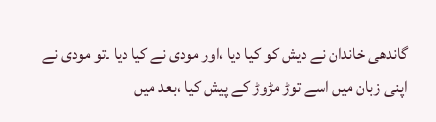گاندھی خاندان نے دیش کو کیا دیا ،اور مودی نے کیا دیا ۔تو مودی نے اپنی زبان میں اسے توڑ مڑوڑ کے پیش کیا ،بعد میں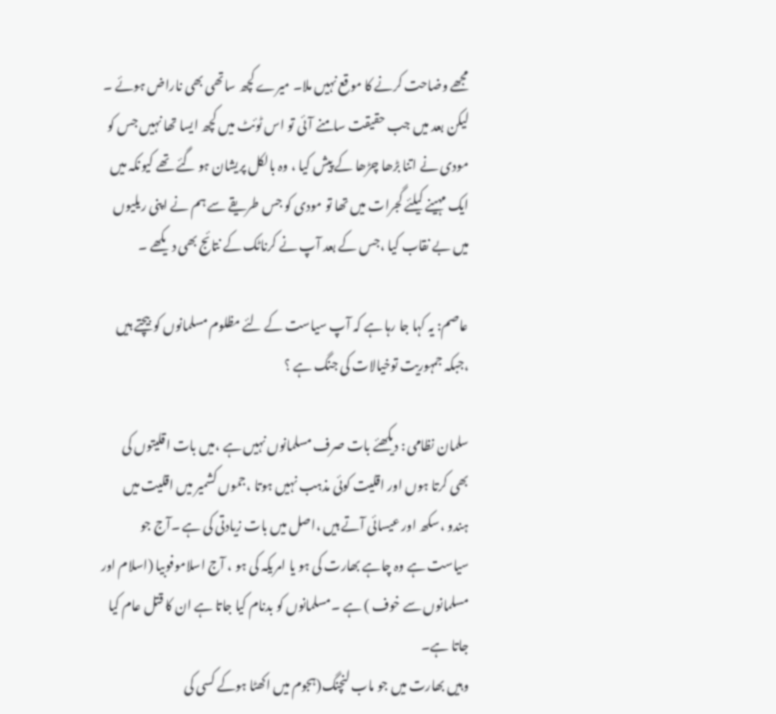مجھے وضاحت کرنے کا موقع نہیں ملا۔ میرے کچھ ساتھی بھی ناراض ہوئے ۔
لیکن بعد میں جب حقیقت سامنے آئی تو اس ٹوئٹ میں کچھ ایسا تھا نہیں جس کو مودی نے اتنا بڑھا چڑھا کے پیش کیا ، وہ بالکل پریشان ہو گئے تھے کیونکہ میں ایک مہینے کیلئے گجرات میں تھا تو مودی کو جس طریقے سے ہم نے اپنی ریلیوں میں بے نقاب کیا ،جس کے بعد آپ نے کرناٹک کے نتائج بھی دیکھے ۔

عاصم: یہ کہا جا رہا ہے کہ آپ سیاست کے لئے مظلوم مسلمانوں کو بیچتے ہیں ،جبکہ جمہوریت توخیالات کی جنگ ہے ؟

سلمان نظامی : دیکھئے بات صرف مسلمانوں نہیں ہے ،میں بات اقلیتوں کی بھی کرتا ہوں اور اقلیت کوئی مذہب نہیں ہوتا ،جموں کشمیر میں اقلیت میں ہندو ،سکھ اور عیسائی آتے ہیں ،اصل میں بات زیادتی کی ہے ۔آج جو سیاست ہے وہ چاہے بھارت کی ہو یا امریکہ کی ہو ، آج اسلاموفوبیا (اسلام اور مسلمانوں سے خوف ) ہے ۔مسلمانوں کو بدنام کیا جاتا ہے ان کا قتل عام کیا جاتا ہے۔
وہیں بھارت میں جو ماب لنچنگ(ہجوم میں اکھٹا ہوکے کسی کی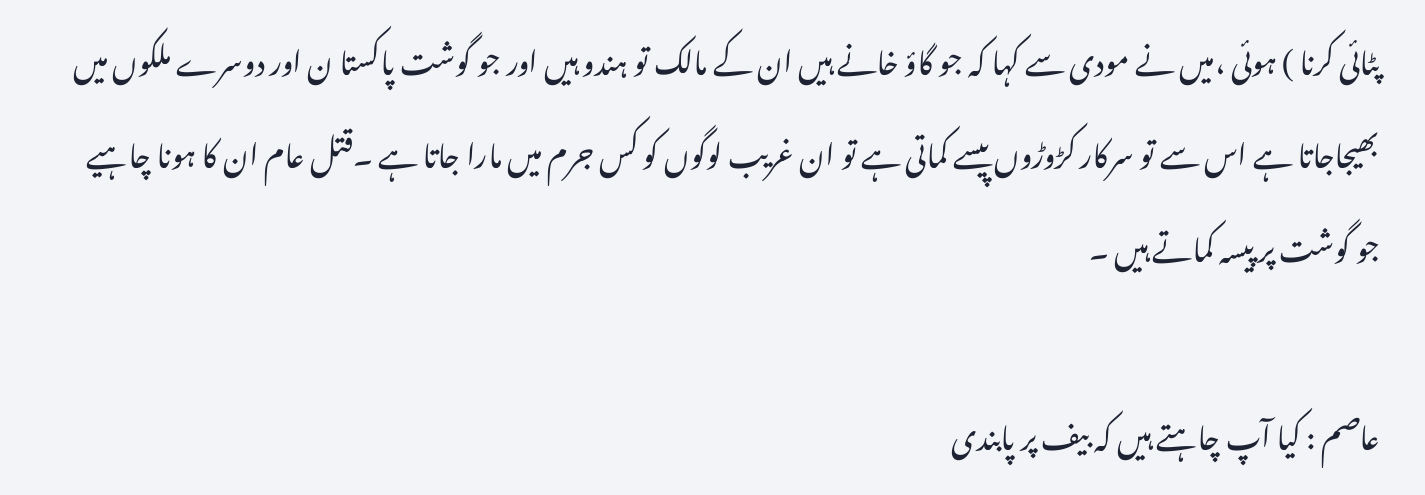پٹائی کرنا ) ہوئی ،میں نے مودی سے کہا کہ جو گاؤ خانے ہیں ان کے مالک تو ہندو ہیں اور جو گوشت پاکستا ن اور دوسرے ملکوں میں بھیجاجاتا ہے اس سے تو سرکار کڑوڑوں پیسے کماتی ہے تو ان غریب لوگوں کو کس جرم میں مارا جاتا ہے ۔قتل عام ان کا ہونا چاہیے جو گوشت پر پیسہ کماتے ہیں ۔

عاصم : کیا آپ چاہتے ہیں کہ بیف پر پابندی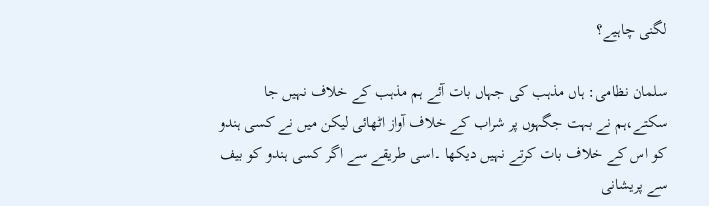لگنی چاہیے؟

سلمان نظامی: ہاں مذہب کی جہاں بات آئے ہم مذہب کے خلاف نہیں جا سکتے،ہم نے بہت جگہوں پر شراب کے خلاف آواز اٹھائی لیکن میں نے کسی ہندو کو اس کے خلاف بات کرتے نہیں دیکھا ۔اسی طریقے سے اگر کسی ہندو کو بیف سے پریشانی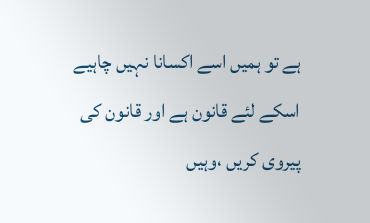ہے تو ہمیں اسے اکسانا نہیں چاہیے اسکے لئے قانون ہے اور قانون کی پیروی کریں ،وہیں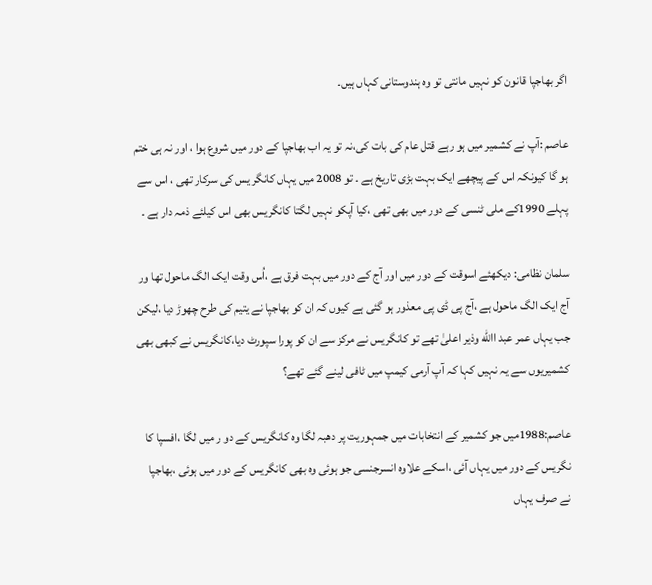اگر بھاجپا قانون کو نہیں مانتی تو وہ ہندوستانی کہاں ہیں۔

عاصم :آپ نے کشمیر میں ہو رہے قتل عام کی بات کی،نہ تو یہ اب بھاجپا کے دور میں شروع ہوا ، اور نہ ہی ختم ہو گا کیونکہ اس کے پیچھے ایک بہت بڑی تاریخ ہے ۔ تو 2008 میں یہاں کانگر یس کی سرکار تھی ، اس سے پہلے 1990کے ملی ٹنسی کے دور میں بھی تھی ،کیا آپکو نہیں لگتا کانگریس بھی اس کیلئے ذمہ دار ہے ۔

سلمان نظامی: دیکھئے اسوقت کے دور میں اور آج کے دور میں بہت فرق ہے ،اُس وقت ایک الگ ماحول تھا ور آج ایک الگ ماحول ہے ،آج پی ڈی پی معذور ہو گئی ہے کیوں کہ ان کو بھاجپا نے یتیم کی طرح چھوڑ دیا ،لیکن جب یہاں عمر عبد االله وذیر اعلیٰ تھے تو کانگریس نے مرکز سے ان کو پورا سپورٹ دیا،کانگریس نے کبھی بھی کشمیریوں سے یہ نہیں کہا کہ آپ آرمی کیمپ میں ٹافی لینے گئے تھے؟

عاصم:1988میں جو کشمیر کے انتخابات میں جمہوریت پر دھبہ لگا وہ کانگریس کے دو ر میں لگا ،افسپا کا نگریس کے دور میں یہاں آئی ،اسکے علاوہ انسرجنسی جو ہوئی وہ بھی کانگریس کے دور میں ہوئی ،بھاجپا نے صرف یہاں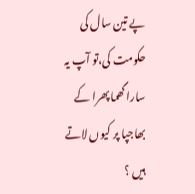پے تین سال کی حکومت کی،تو آپ یہ سارا گھما پھرا کے بھاجپا پر کیوں لاتے ہیں ؟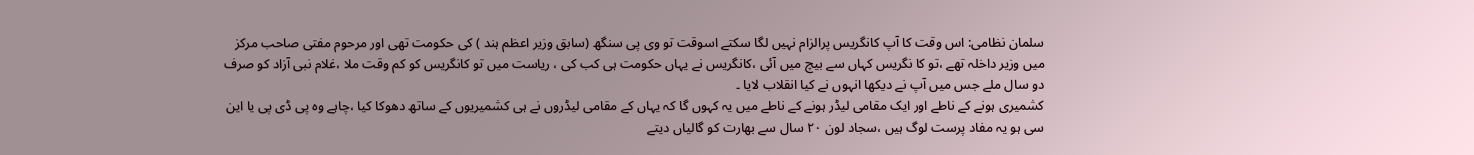سلمان نظامی: اس وقت کا آپ کانگریس پرالزام نہیں لگا سکتے اسوقت تو وی پی سنگھ (سابق وزیر اعظم ہند ) کی حکومت تھی اور مرحوم مفتی صاحب مرکز میں وزیر داخلہ تھے ،تو کا نگریس کہاں سے بیچ میں آئی ،کانگریس نے یہاں حکومت ہی کب کی ، ریاست میں تو کانگریس کو کم وقت ملا ،غلام نبی آزاد کو صرف دو سال ملے جس میں آپ نے دیکھا انہوں نے کیا انقلاب لایا ۔
کشمیری ہونے کے ناطے اور ایک مقامی لیڈر ہونے کے ناطے میں یہ کہوں گا کہ یہاں کے مقامی لیڈروں نے ہی کشمیریوں کے ساتھ دھوکا کیا ،چاہے وہ پی ڈی پی یا این سی ہو یہ مفاد پرست لوگ ہیں ،سجاد لون ۲۰ سال سے بھارت کو گالیاں دیتے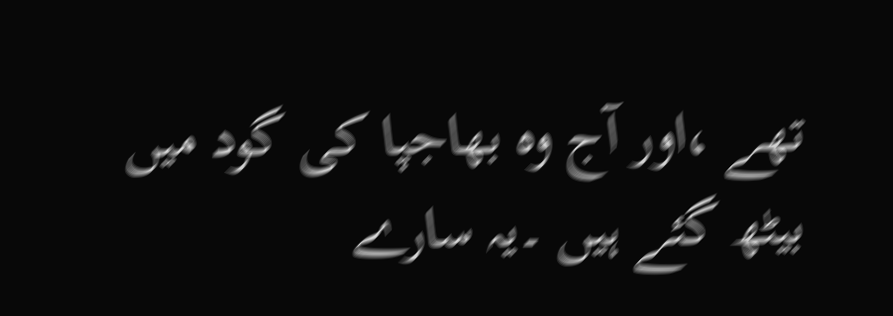تھے ،اور آج وہ بھاجپا کی گود میں بیٹھ گئے ہیں ۔یہ سارے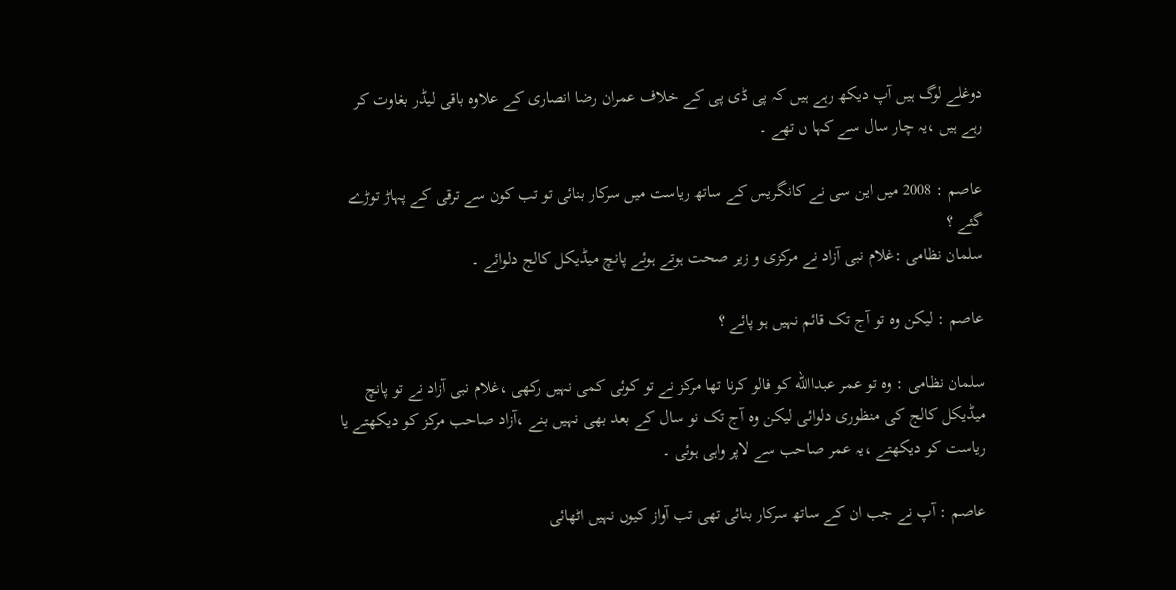دوغلے لوگ ہیں آپ دیکھ رہے ہیں کہ پی ڈی پی کے خلاف عمران رضا انصاری کے علاوہ باقی لیڈر بغاوت کر رہے ہیں ،یہ چار سال سے کہا ں تھے ۔

عاصم : 2008 میں این سی نے کانگریس کے ساتھ ریاست میں سرکار بنائی تو تب کون سے ترقی کے پہاڑ توڑے گئے ؟
سلمان نظامی :غلام نبی آزاد نے مرکزی و زیر صحت ہوتے ہوئے پانچ میڈیکل کالج دلوائے ۔

عاصم : لیکن وہ تو آج تک قائم نہیں ہو پائے ؟

سلمان نظامی : وہ تو عمر عبداالله کو فالو کرنا تھا مرکز نے تو کوئی کمی نہیں رکھی ،غلام نبی آزاد نے تو پانچ میڈیکل کالج کی منظوری دلوائی لیکن وہ آج تک نو سال کے بعد بھی نہیں بنے ،آزاد صاحب مرکز کو دیکھتے یا ریاست کو دیکھتے ،یہ عمر صاحب سے لاپر واہی ہوئی ۔

عاصم : آپ نے جب ان کے ساتھ سرکار بنائی تھی تب آواز کیوں نہیں اٹھائی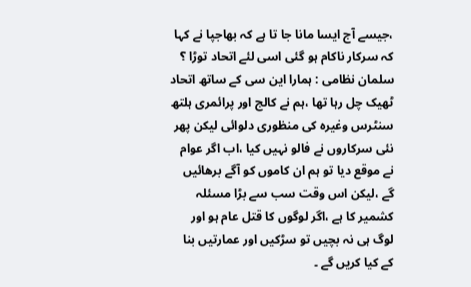،جیسے آج ایسا مانا جا تا ہے کہ بھاجپا نے کہا کہ سرکار ناکام ہو گئی اسی لئے اتحاد توڑا ؟
سلمان نظامی : ہمارا این سی کے ساتھ اتحاد ٹھیک چل رہا تھا ،ہم نے کالج اور پرائمری ہلتھ سنٹرس وغیرہ کی منظوری دلوائی لیکن پھر نئی سرکاروں نے فالو نہیں کیا ،اب اگر عوام نے موقع دیا تو ہم ان کاموں کو آگے برھائیں گے ،لیکن اس وقت سب سے بڑا مسئلہ کشمیر کا ہے ،اگر لوگوں کا قتل عام ہو اور لوگ ہی نہ بچیں تو سڑکیں اور عمارتیں بنا کے کیا کریں گے ۔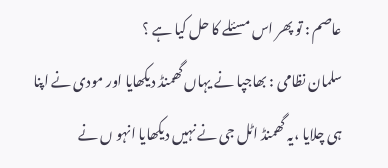عاصم : تو پھر اس مسئلے کا حل کیا ہے ؟
سلمان نظامی : بھاجپا نے یہاں گھمنڈ دیکھایا اور مودی نے اپنا ہی چلایا ،یہ گھمنڈ اٹل جی نے نہیں دیکھایا انہو ں نے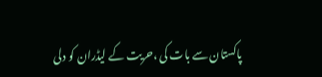پاکستان سے بات کی ،حریت کے لیڈران کو دلی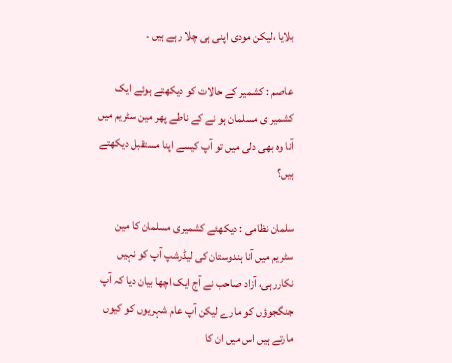بلایا ،لیکن مودی اپنی ہی چلا رہے ہیں ۔

عاصم : کشمیر کے حالات کو دیکھتے ہوئے ایک کشمیر ی مسلمان ہو نے کے ناطے پھر مین سٹریم میں آنا وہ بھی دلی میں تو آپ کیسے اپنا مستقبل دیکھتے ہیں؟

سلمان نظامی : دیکھئے کشمیری مسلمان کا مین سٹریم میں آنا ہندوستان کی لیڈرشپ آپ کو نہیں نکاررہی، آزاد صاحب نے آج ایک اچھا بیان دیا کہ آپ جنگجوؤں کو مارے لیکن آپ عام شہریوں کو کیوں مارتے ہیں اس میں ان کا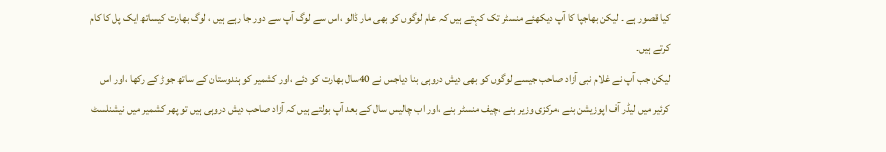کیا قصور ہے ۔ لیکن بھاجپا کا آپ دیکھئے منسٹر تک کہتے ہیں کہ عام لوگوں کو بھی مار ڈالو ،اس سے لوگ آپ سے دور جا رہے ہیں ، لوگ بھارت کیساتھ ایک پل کا کام کرتے ہیں۔
لیکن جب آپ نے غلام نبی آزاد صاحب جیسے لوگوں کو بھی دیش دروہی بنا دیاجس نے 40سال بھارت کو دئے ،اور کشمیر کو ہندوستان کے ساتھ جوڑ کے رکھا ،اور اس کرئیر میں لیڈر آف اپوزیشن بنے ،مرکزی وزیر بنے ،چیف منسٹر بنے ،اور اب چالیس سال کے بعد آپ بولتے ہیں کہ آزاد صاحب دیش دروہی ہیں تو پھر کشمیر میں نیشنلسٹ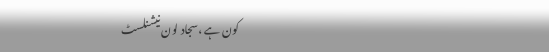کون ہے ،سجاد لون نیشنلسٹ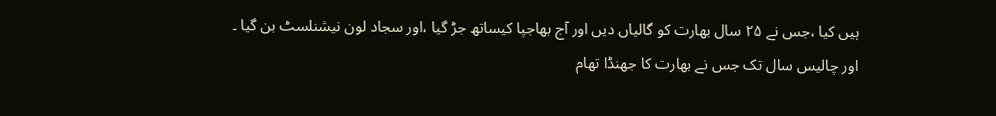ہیں کیا ،جس نے ۲۵ سال بھارت کو گالیاں دیں اور آج بھاجپا کیساتھ جڑ گیا ،اور سجاد لون نیشنلسٹ بن گیا ۔
اور چالیس سال تک جس نے بھارت کا جھنڈا تھام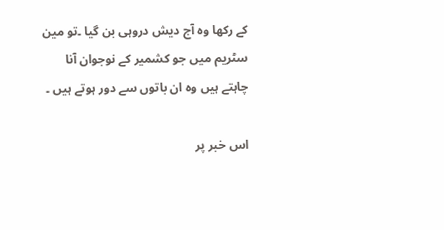کے رکھا وہ آج دیش دروہی بن گیا ۔تو مین سٹریم میں جو کشمیر کے نوجوان آنا چاہتے ہیں وہ ان باتوں سے دور ہوتے ہیں ۔

اس خبر پر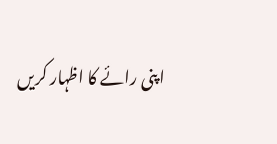اپنی رائے کا اظہار کریں